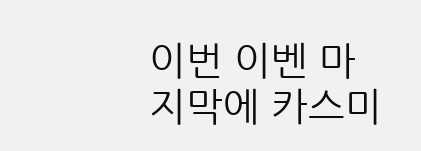이번 이벤 마지막에 카스미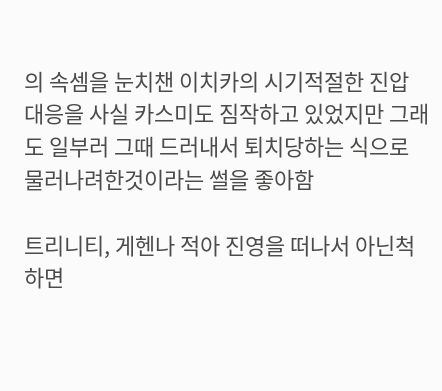의 속셈을 눈치챈 이치카의 시기적절한 진압 대응을 사실 카스미도 짐작하고 있었지만 그래도 일부러 그때 드러내서 퇴치당하는 식으로 물러나려한것이라는 썰을 좋아함

트리니티, 게헨나 적아 진영을 떠나서 아닌척하면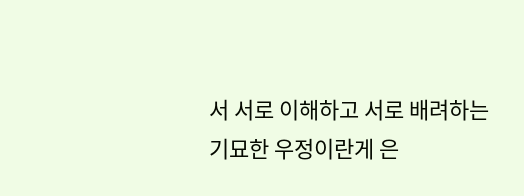서 서로 이해하고 서로 배려하는 기묘한 우정이란게 은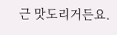근 맛도리거든요.